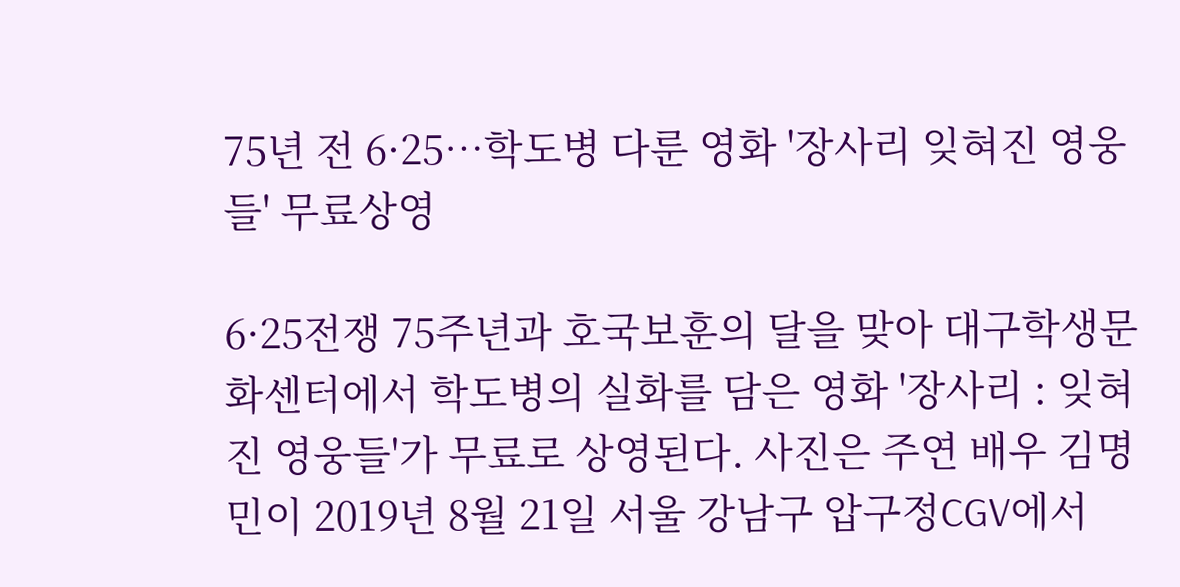75년 전 6·25…학도병 다룬 영화 '장사리 잊혀진 영웅들' 무료상영

6·25전쟁 75주년과 호국보훈의 달을 맞아 대구학생문화센터에서 학도병의 실화를 담은 영화 '장사리 : 잊혀진 영웅들'가 무료로 상영된다. 사진은 주연 배우 김명민이 2019년 8월 21일 서울 강남구 압구정CGV에서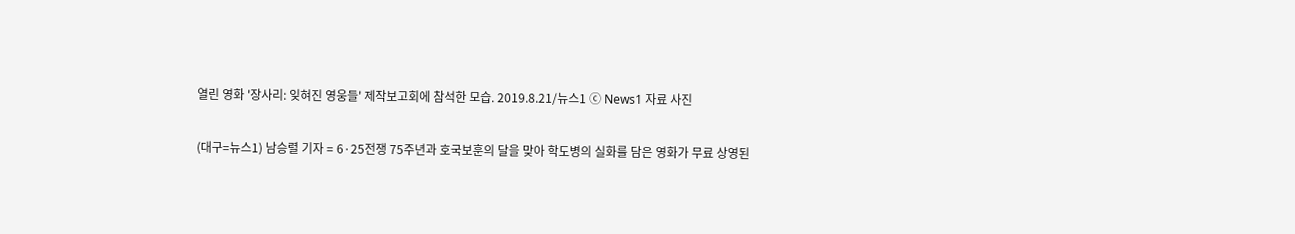열린 영화 '장사리: 잊혀진 영웅들' 제작보고회에 참석한 모습. 2019.8.21/뉴스1 ⓒ News1 자료 사진

(대구=뉴스1) 남승렬 기자 = 6·25전쟁 75주년과 호국보훈의 달을 맞아 학도병의 실화를 담은 영화가 무료 상영된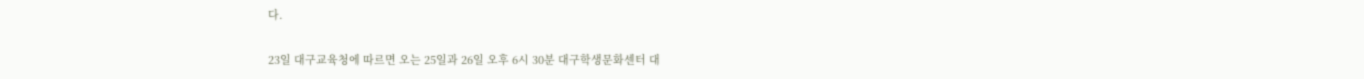다.

23일 대구교육청에 따르면 오는 25일과 26일 오후 6시 30분 대구학생문화센터 대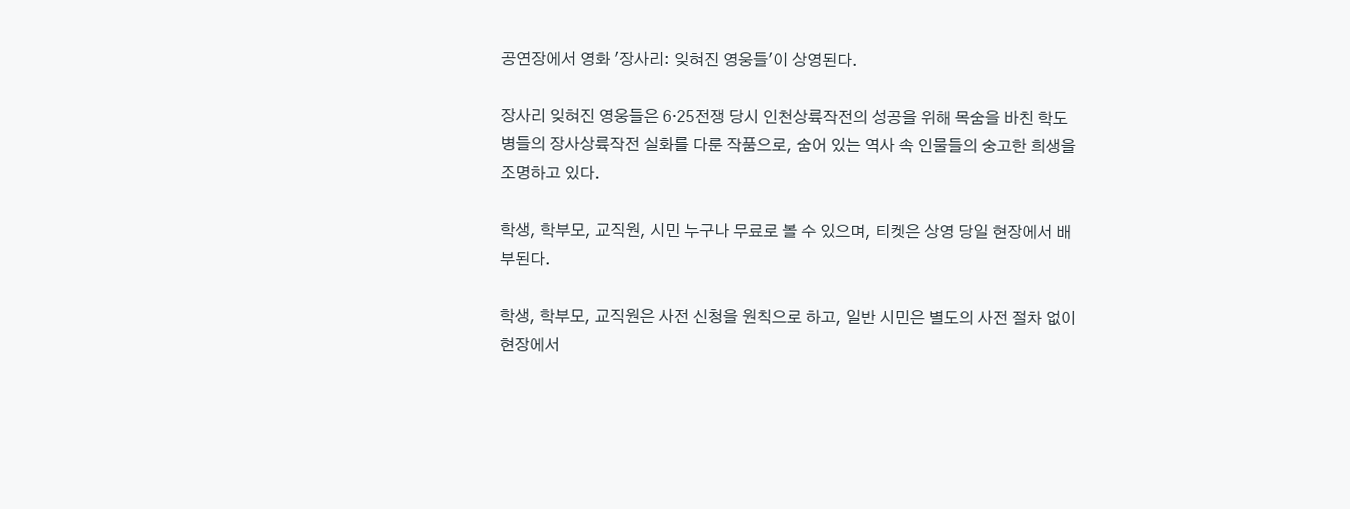공연장에서 영화 '장사리: 잊혀진 영웅들'이 상영된다.

장사리 잊혀진 영웅들은 6·25전쟁 당시 인천상륙작전의 성공을 위해 목숨을 바친 학도병들의 장사상륙작전 실화를 다룬 작품으로, 숨어 있는 역사 속 인물들의 숭고한 희생을 조명하고 있다.

학생, 학부모, 교직원, 시민 누구나 무료로 볼 수 있으며, 티켓은 상영 당일 현장에서 배부된다.

학생, 학부모, 교직원은 사전 신청을 원칙으로 하고, 일반 시민은 별도의 사전 절차 없이 현장에서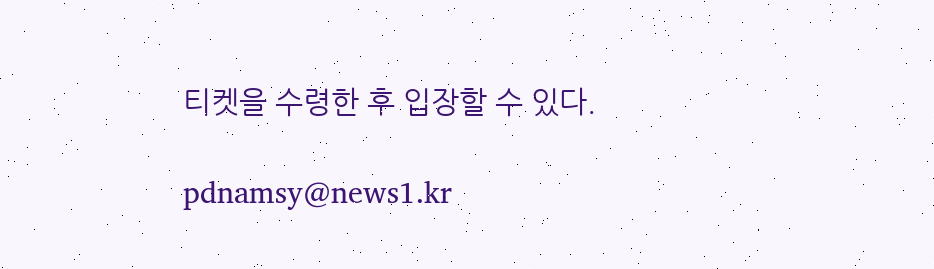티켓을 수령한 후 입장할 수 있다.

pdnamsy@news1.kr